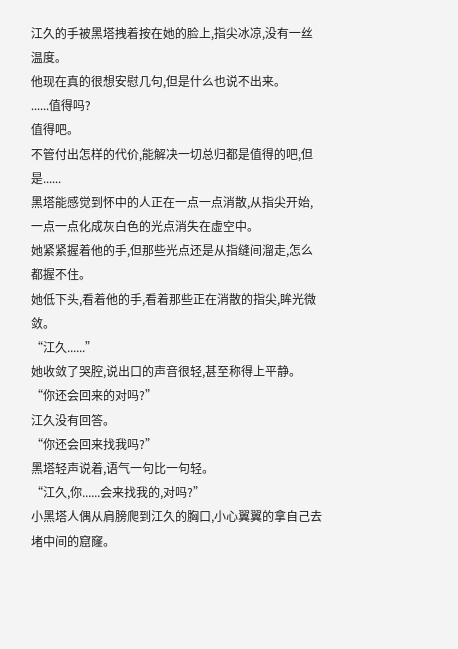江久的手被黑塔拽着按在她的脸上,指尖冰凉,没有一丝温度。
他现在真的很想安慰几句,但是什么也说不出来。
......值得吗?
值得吧。
不管付出怎样的代价,能解决一切总归都是值得的吧,但是......
黑塔能感觉到怀中的人正在一点一点消散,从指尖开始,一点一点化成灰白色的光点消失在虚空中。
她紧紧握着他的手,但那些光点还是从指缝间溜走,怎么都握不住。
她低下头,看着他的手,看着那些正在消散的指尖,眸光微敛。
“江久......”
她收敛了哭腔,说出口的声音很轻,甚至称得上平静。
“你还会回来的对吗?”
江久没有回答。
“你还会回来找我吗?”
黑塔轻声说着,语气一句比一句轻。
“江久,你......会来找我的,对吗?”
小黑塔人偶从肩膀爬到江久的胸口,小心翼翼的拿自己去堵中间的窟窿。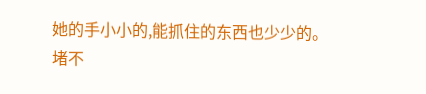她的手小小的,能抓住的东西也少少的。
堵不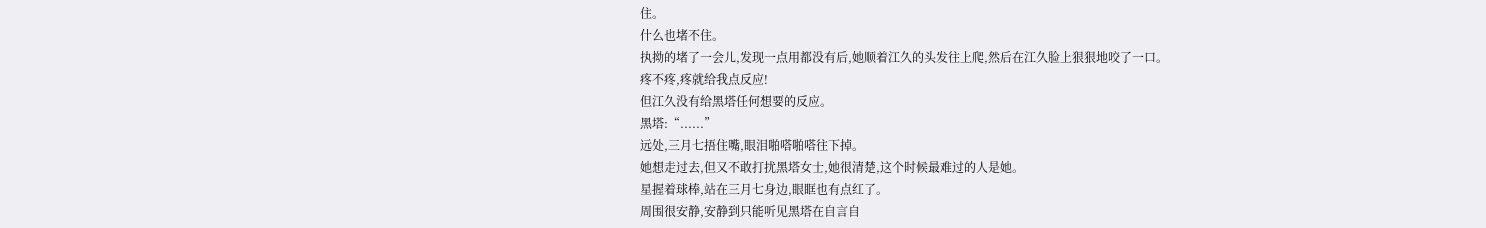住。
什么也堵不住。
执拗的堵了一会儿,发现一点用都没有后,她顺着江久的头发往上爬,然后在江久脸上狠狠地咬了一口。
疼不疼,疼就给我点反应!
但江久没有给黑塔任何想要的反应。
黑塔:“......”
远处,三月七捂住嘴,眼泪啪嗒啪嗒往下掉。
她想走过去,但又不敢打扰黑塔女士,她很清楚,这个时候最难过的人是她。
星握着球棒,站在三月七身边,眼眶也有点红了。
周围很安静,安静到只能听见黑塔在自言自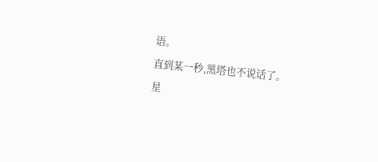语。
直到某一秒,黑塔也不说话了。
星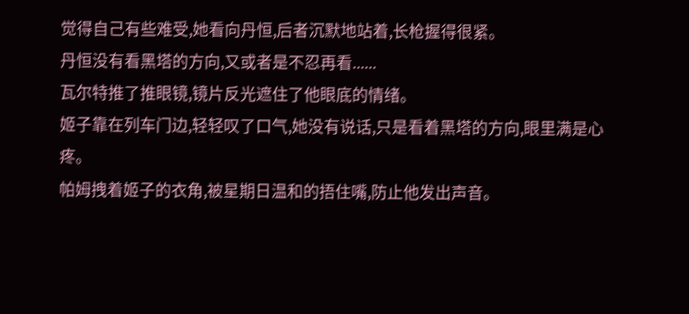觉得自己有些难受,她看向丹恒,后者沉默地站着,长枪握得很紧。
丹恒没有看黑塔的方向,又或者是不忍再看......
瓦尔特推了推眼镜,镜片反光遮住了他眼底的情绪。
姬子靠在列车门边,轻轻叹了口气,她没有说话,只是看着黑塔的方向,眼里满是心疼。
帕姆拽着姬子的衣角,被星期日温和的捂住嘴,防止他发出声音。